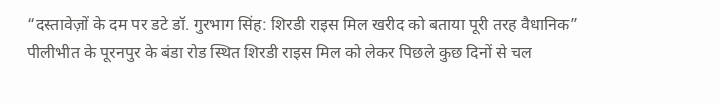“दस्तावेज़ों के दम पर डटे डॉ. गुरभाग सिंह: शिरडी राइस मिल खरीद को बताया पूरी तरह वैधानिक”
पीलीभीत के पूरनपुर के बंडा रोड स्थित शिरडी राइस मिल को लेकर पिछले कुछ दिनों से चल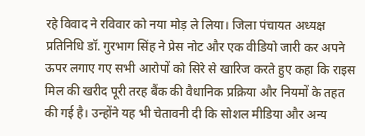रहे विवाद ने रविवार को नया मोड़ ले लिया। जिला पंचायत अध्यक्ष प्रतिनिधि डॉ. गुरभाग सिंह ने प्रेस नोट और एक वीडियो जारी कर अपने ऊपर लगाए गए सभी आरोपों को सिरे से खारिज करते हुए कहा कि राइस मिल की खरीद पूरी तरह बैंक की वैधानिक प्रक्रिया और नियमों के तहत की गई है। उन्होंने यह भी चेतावनी दी कि सोशल मीडिया और अन्य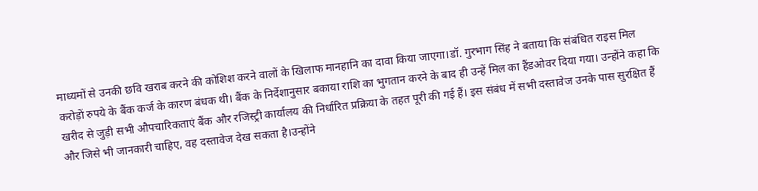माध्यमों से उनकी छवि खराब करने की कोशिश करने वालों के खिलाफ मानहानि का दावा किया जाएगा।डॉ. गुरभाग सिंह ने बताया कि संबंधित राइस मिल करोड़ों रुपये के बैंक कर्ज के कारण बंधक थी। बैंक के निर्देशानुसार बकाया राशि का भुगतान करने के बाद ही उन्हें मिल का हैंडओवर दिया गया। उन्होंने कहा कि खरीद से जुड़ी सभी औपचारिकताएं बैंक और रजिस्ट्री कार्यालय की निर्धारित प्रक्रिया के तहत पूरी की गई हैं। इस संबंध में सभी दस्तावेज उनके पास सुरक्षित हैं और जिसे भी जानकारी चाहिए, वह दस्तावेज देख सकता है।उन्होंने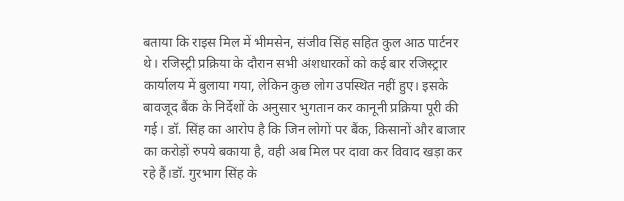बताया कि राइस मिल में भीमसेन, संजीव सिंह सहित कुल आठ पार्टनर थे। रजिस्ट्री प्रक्रिया के दौरान सभी अंशधारकों को कई बार रजिस्ट्रार कार्यालय में बुलाया गया, लेकिन कुछ लोग उपस्थित नहीं हुए। इसके बावजूद बैंक के निर्देशों के अनुसार भुगतान कर कानूनी प्रक्रिया पूरी की गई। डॉ. सिंह का आरोप है कि जिन लोगों पर बैंक, किसानों और बाजार का करोड़ों रुपये बकाया है, वही अब मिल पर दावा कर विवाद खड़ा कर रहे हैं।डॉ. गुरभाग सिंह के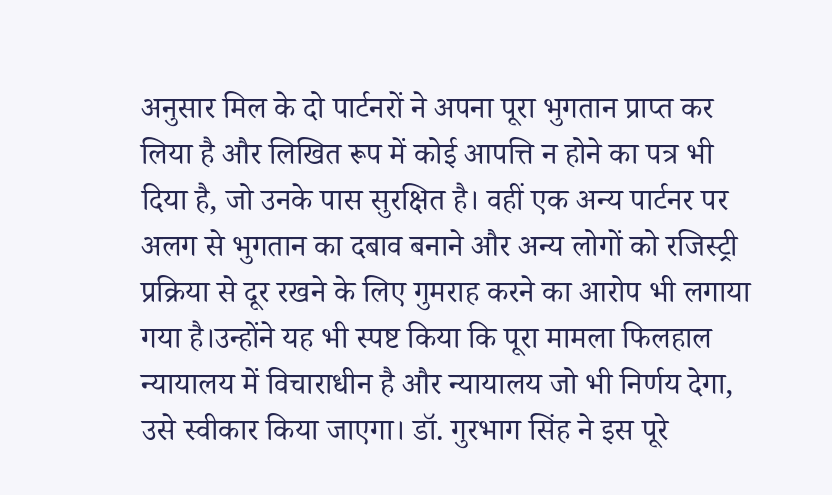अनुसार मिल के दो पार्टनरों ने अपना पूरा भुगतान प्राप्त कर लिया है और लिखित रूप में कोई आपत्ति न होने का पत्र भी दिया है, जो उनके पास सुरक्षित है। वहीं एक अन्य पार्टनर पर अलग से भुगतान का दबाव बनाने और अन्य लोगों को रजिस्ट्री प्रक्रिया से दूर रखने के लिए गुमराह करने का आरोप भी लगाया गया है।उन्होंने यह भी स्पष्ट किया कि पूरा मामला फिलहाल न्यायालय में विचाराधीन है और न्यायालय जो भी निर्णय देगा, उसे स्वीकार किया जाएगा। डॉ. गुरभाग सिंह ने इस पूरे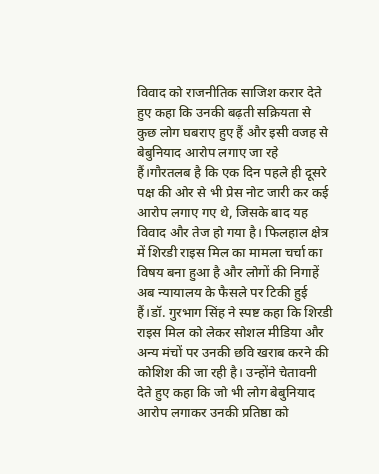विवाद को राजनीतिक साजिश करार देते हुए कहा कि उनकी बढ़ती सक्रियता से कुछ लोग घबराए हुए हैं और इसी वजह से बेबुनियाद आरोप लगाए जा रहे हैं।गौरतलब है कि एक दिन पहले ही दूसरे पक्ष की ओर से भी प्रेस नोट जारी कर कई आरोप लगाए गए थे, जिसके बाद यह विवाद और तेज हो गया है। फिलहाल क्षेत्र में शिरडी राइस मिल का मामला चर्चा का विषय बना हुआ है और लोगों की निगाहें अब न्यायालय के फैसले पर टिकी हुई हैं।डॉ. गुरभाग सिंह ने स्पष्ट कहा कि शिरडी राइस मिल को लेकर सोशल मीडिया और अन्य मंचों पर उनकी छवि खराब करने की कोशिश की जा रही है। उन्होंने चेतावनी देते हुए कहा कि जो भी लोग बेबुनियाद आरोप लगाकर उनकी प्रतिष्ठा को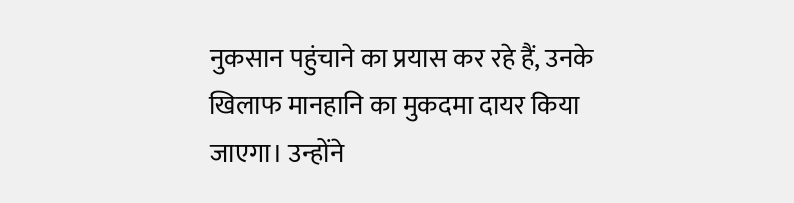नुकसान पहुंचाने का प्रयास कर रहे हैं, उनके खिलाफ मानहानि का मुकदमा दायर किया जाएगा। उन्होंने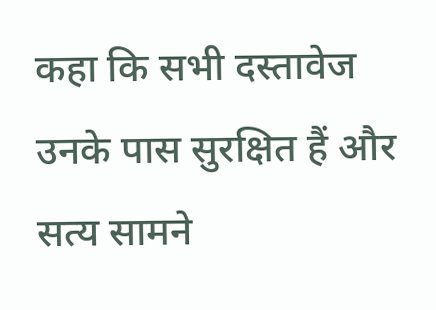कहा कि सभी दस्तावेज उनके पास सुरक्षित हैं और सत्य सामने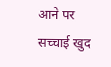आने पर सच्चाई खुद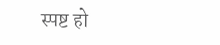स्पष्ट हो